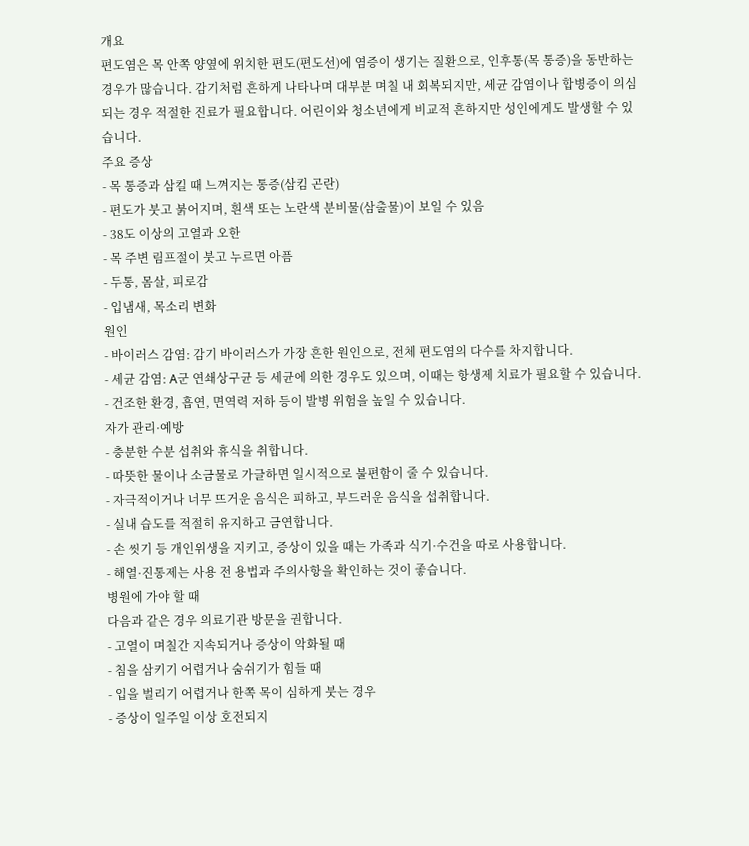개요
편도염은 목 안쪽 양옆에 위치한 편도(편도선)에 염증이 생기는 질환으로, 인후통(목 통증)을 동반하는 경우가 많습니다. 감기처럼 흔하게 나타나며 대부분 며칠 내 회복되지만, 세균 감염이나 합병증이 의심되는 경우 적절한 진료가 필요합니다. 어린이와 청소년에게 비교적 흔하지만 성인에게도 발생할 수 있습니다.
주요 증상
- 목 통증과 삼킬 때 느껴지는 통증(삼킴 곤란)
- 편도가 붓고 붉어지며, 흰색 또는 노란색 분비물(삼출물)이 보일 수 있음
- 38도 이상의 고열과 오한
- 목 주변 림프절이 붓고 누르면 아픔
- 두통, 몸살, 피로감
- 입냄새, 목소리 변화
원인
- 바이러스 감염: 감기 바이러스가 가장 흔한 원인으로, 전체 편도염의 다수를 차지합니다.
- 세균 감염: A군 연쇄상구균 등 세균에 의한 경우도 있으며, 이때는 항생제 치료가 필요할 수 있습니다.
- 건조한 환경, 흡연, 면역력 저하 등이 발병 위험을 높일 수 있습니다.
자가 관리·예방
- 충분한 수분 섭취와 휴식을 취합니다.
- 따뜻한 물이나 소금물로 가글하면 일시적으로 불편함이 줄 수 있습니다.
- 자극적이거나 너무 뜨거운 음식은 피하고, 부드러운 음식을 섭취합니다.
- 실내 습도를 적절히 유지하고 금연합니다.
- 손 씻기 등 개인위생을 지키고, 증상이 있을 때는 가족과 식기·수건을 따로 사용합니다.
- 해열·진통제는 사용 전 용법과 주의사항을 확인하는 것이 좋습니다.
병원에 가야 할 때
다음과 같은 경우 의료기관 방문을 권합니다.
- 고열이 며칠간 지속되거나 증상이 악화될 때
- 침을 삼키기 어렵거나 숨쉬기가 힘들 때
- 입을 벌리기 어렵거나 한쪽 목이 심하게 붓는 경우
- 증상이 일주일 이상 호전되지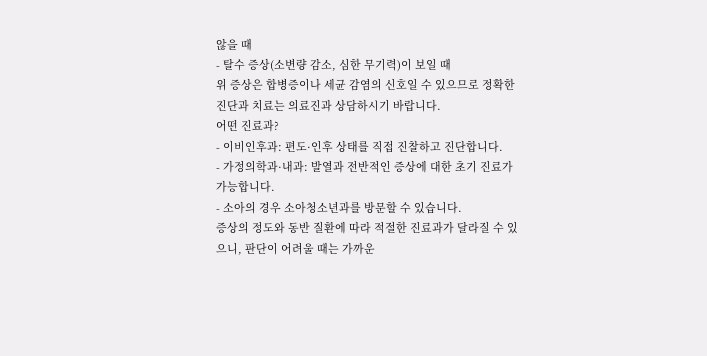않을 때
- 탈수 증상(소변량 감소, 심한 무기력)이 보일 때
위 증상은 합병증이나 세균 감염의 신호일 수 있으므로 정확한 진단과 치료는 의료진과 상담하시기 바랍니다.
어떤 진료과?
- 이비인후과: 편도·인후 상태를 직접 진찰하고 진단합니다.
- 가정의학과·내과: 발열과 전반적인 증상에 대한 초기 진료가 가능합니다.
- 소아의 경우 소아청소년과를 방문할 수 있습니다.
증상의 정도와 동반 질환에 따라 적절한 진료과가 달라질 수 있으니, 판단이 어려울 때는 가까운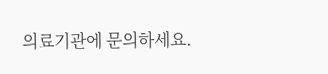의료기관에 문의하세요.